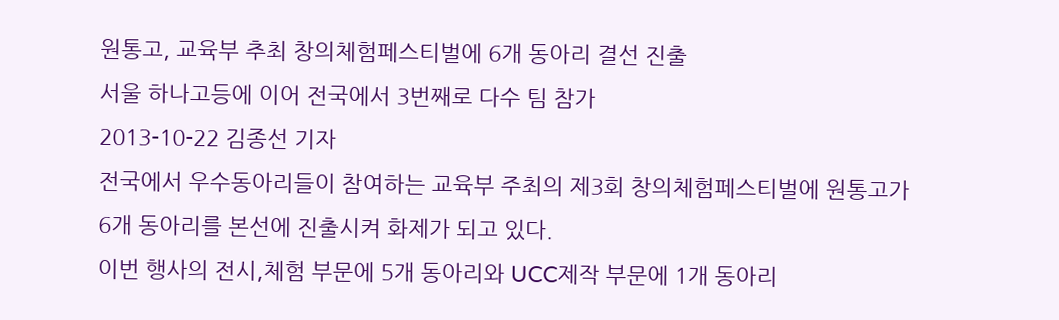원통고, 교육부 추최 창의체험페스티벌에 6개 동아리 결선 진출
서울 하나고등에 이어 전국에서 3번째로 다수 팀 참가
2013-10-22 김종선 기자
전국에서 우수동아리들이 참여하는 교육부 주최의 제3회 창의체험페스티벌에 원통고가 6개 동아리를 본선에 진출시켜 화제가 되고 있다.
이번 행사의 전시,체험 부문에 5개 동아리와 UCC제작 부문에 1개 동아리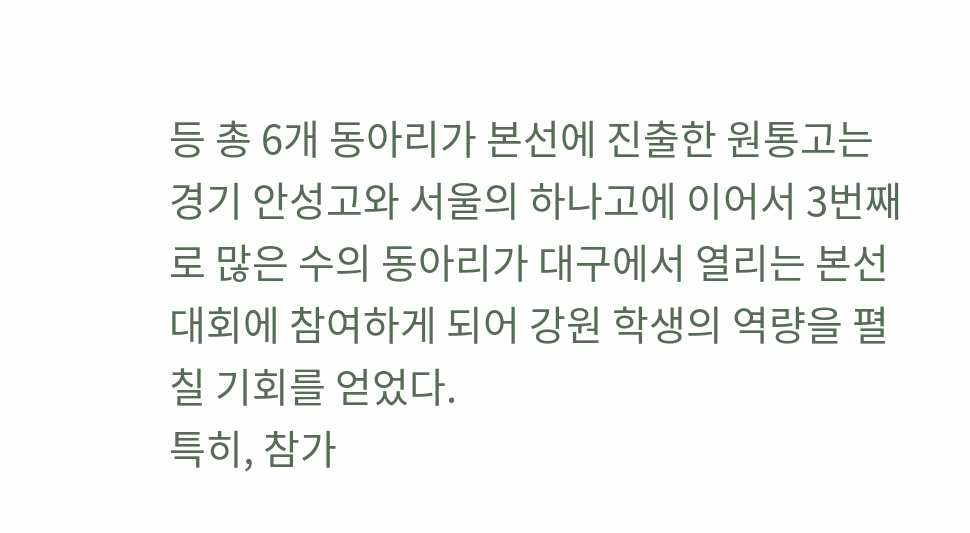등 총 6개 동아리가 본선에 진출한 원통고는 경기 안성고와 서울의 하나고에 이어서 3번째로 많은 수의 동아리가 대구에서 열리는 본선대회에 참여하게 되어 강원 학생의 역량을 펼칠 기회를 얻었다.
특히, 참가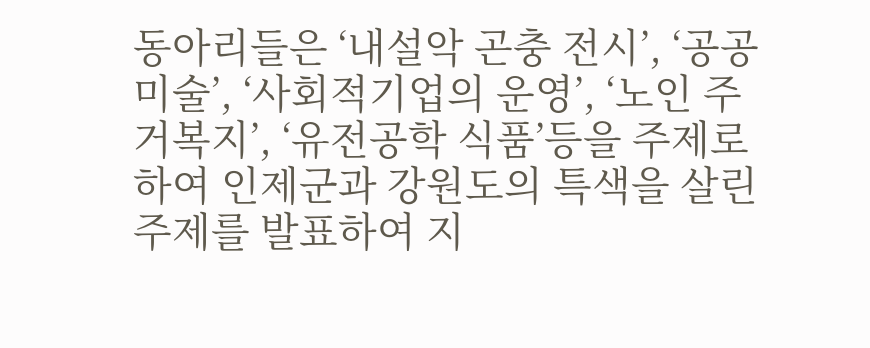동아리들은 ‘내설악 곤충 전시’, ‘공공미술’, ‘사회적기업의 운영’, ‘노인 주거복지’, ‘유전공학 식품’등을 주제로 하여 인제군과 강원도의 특색을 살린 주제를 발표하여 지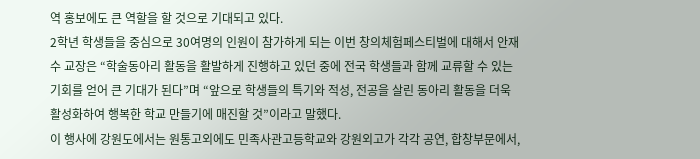역 홍보에도 큰 역할을 할 것으로 기대되고 있다.
2학년 학생들을 중심으로 30여명의 인원이 참가하게 되는 이번 창의체험페스티벌에 대해서 안재수 교장은 “학술동아리 활동을 활발하게 진행하고 있던 중에 전국 학생들과 함께 교류할 수 있는 기회를 얻어 큰 기대가 된다”며 “앞으로 학생들의 특기와 적성, 전공을 살린 동아리 활동을 더욱 활성화하여 행복한 학교 만들기에 매진할 것”이라고 말했다.
이 행사에 강원도에서는 원통고외에도 민족사관고등학교와 강원외고가 각각 공연, 합창부문에서,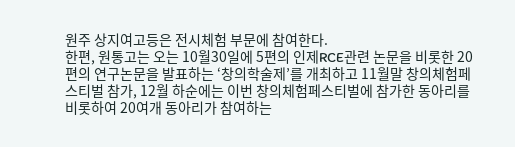원주 상지여고등은 전시체험 부문에 참여한다.
한편, 원통고는 오는 10월30일에 5편의 인제RCE관련 논문을 비롯한 20편의 연구논문을 발표하는 ‘창의학술제’를 개최하고 11월말 창의체험페스티벌 참가, 12월 하순에는 이번 창의체험페스티벌에 참가한 동아리를 비롯하여 20여개 동아리가 참여하는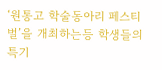‘원통고 학술동아리 페스티벌’을 개최하는등 학생들의 특기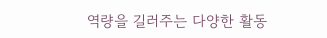역량을 길러주는 다양한 활동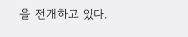을 전개하고 있다.